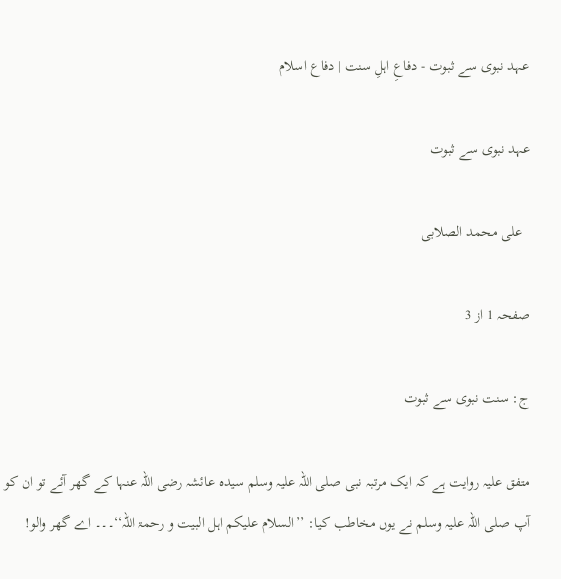عہد نبوی سے ثبوت - دفاعِ اہلِ سنت | دفاع اسلام

عہد نبوی سے ثبوت

  علی محمد الصلابی

صفحہ 1 از 3

ج: سنت نبوی سے ثبوت

متفق علیہ روایت ہے کہ ایک مرتبہ نبی صلی اللہ علیہ وسلم سیدہ عائشہ رضی اللہ عنہا کے گھر آئے تو ان کو آپ صلی اللہ علیہ وسلم نے یوں مخاطب کیا: ’’السلام علیکم اہل البیت و رحمۃ اللہ‘‘۔۔۔ اے گھر والو!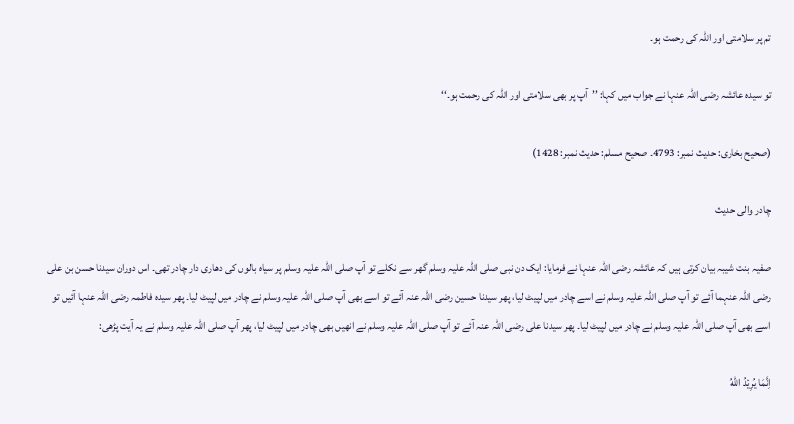تم پر سلامتی اور اللہ کی رحمت ہو۔

تو سیدہ عائشہ رضی اللہ عنہا نے جواب میں کہا: ’’آپ پر بھی سلامتی اور اللہ کی رحمت ہو۔‘‘

(صحیح بخاری: حدیث نمبر: 4793۔ صحیح مسلم: حدیث نمبر: 1428)

چادر والی حدیث

صفیہ بنت شیبہ بیان کرتی ہیں کہ عائشہ رضی اللہ عنہا نے فرمایا: ایک دن نبی صلی اللہ علیہ وسلم گھر سے نکلے تو آپ صلی اللہ علیہ وسلم پر سیاہ بالوں کی دھاری دار چادر تھی۔ اس دوران سیدنا حسن بن علی رضی اللہ عنہما آئے تو آپ صلی اللہ علیہ وسلم نے اسے چادر میں لپیٹ لیا، پھر سیدنا حسین رضی اللہ عنہ آئے تو اسے بھی آپ صلی اللہ علیہ وسلم نے چادر میں لپیٹ لیا۔ پھر سیدہ فاطمہ رضی اللہ عنہا آئیں تو اسے بھی آپ صلی اللہ علیہ وسلم نے چادر میں لپیٹ لیا۔ پھر سیدنا علی رضی اللہ عنہ آئے تو آپ صلی اللہ علیہ وسلم نے انھیں بھی چادر میں لپیٹ لیا، پھر آپ صلی اللہ علیہ وسلم نے یہ آیت پڑھی:

اِنَّمَا يُرِيۡدُ اللّٰهُ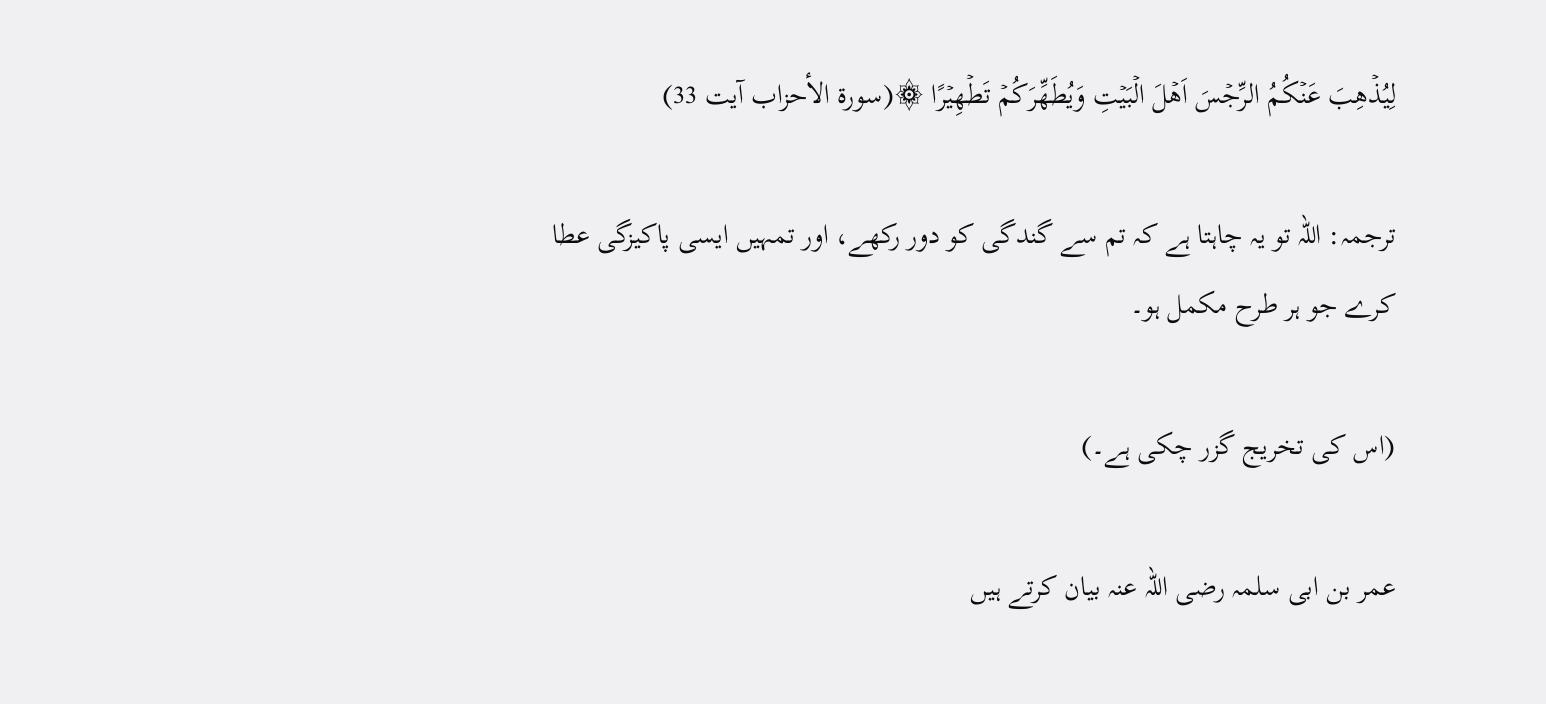لِيُذۡهِبَ عَنۡكُمُ الرِّجۡسَ اَهۡلَ الۡبَيۡتِ وَيُطَهِّرَكُمۡ تَطۡهِيۡرًا ۞(سورۃ الأحزاب آیت 33)

ترجمہ: اللہ تو یہ چاہتا ہے کہ تم سے گندگی کو دور رکھے، اور تمہیں ایسی پاکیزگی عطا کرے جو ہر طرح مکمل ہو۔

(اس کی تخریج گزر چکی ہے۔)

عمر بن ابی سلمہ رضی اللہ عنہ بیان کرتے ہیں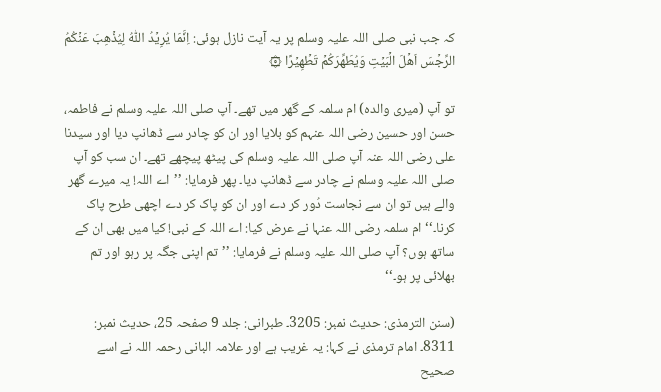کہ جب نبی صلی اللہ علیہ وسلم پر یہ آیت نازل ہوئی: اِنَّمَا يُرِيۡدُ اللّٰهُ لِيُذۡهِبَ عَنۡكُمُ الرِّجۡسَ اَهۡلَ الۡبَيۡتِ وَيُطَهِّرَكُمۡ تَطۡهِيۡرًا ۞

تو آپ (میری والدہ) ام سلمہ کے گھر میں تھے۔ آپ صلی اللہ علیہ وسلم نے فاطمہ، حسن اور حسین رضی اللہ عنہم کو بلایا اور ان کو چادر سے ڈھانپ دیا اور سیدنا علی رضی اللہ عنہ آپ صلی اللہ علیہ وسلم کی پیٹھ پیچھے تھے۔ ان سب کو آپ صلی اللہ علیہ وسلم نے چادر سے ڈھانپ دیا۔ پھر فرمایا: ’’اے اللہ! یہ میرے گھر والے ہیں تو ان سے نجاست دُور کر دے اور ان کو پاک کر دے اچھی طرح پاک کرنا۔‘‘ ام سلمہ رضی اللہ عنہا نے عرض کیا: اے اللہ کے نبی! کیا میں بھی ان کے ساتھ ہوں؟ آپ صلی اللہ علیہ وسلم نے فرمایا: ’’تم اپنی جگہ پر رہو اور تم بھلائی پر ہو۔‘‘

(سنن الترمذی: حدیث نمبر: 3205۔ طبرانی: جلد 9 صفحہ 25، حدیث نمبر: 8311۔ امام ترمذی نے کہا: یہ غریب ہے اور علامہ البانی رحمہ اللہ نے اسے صحیح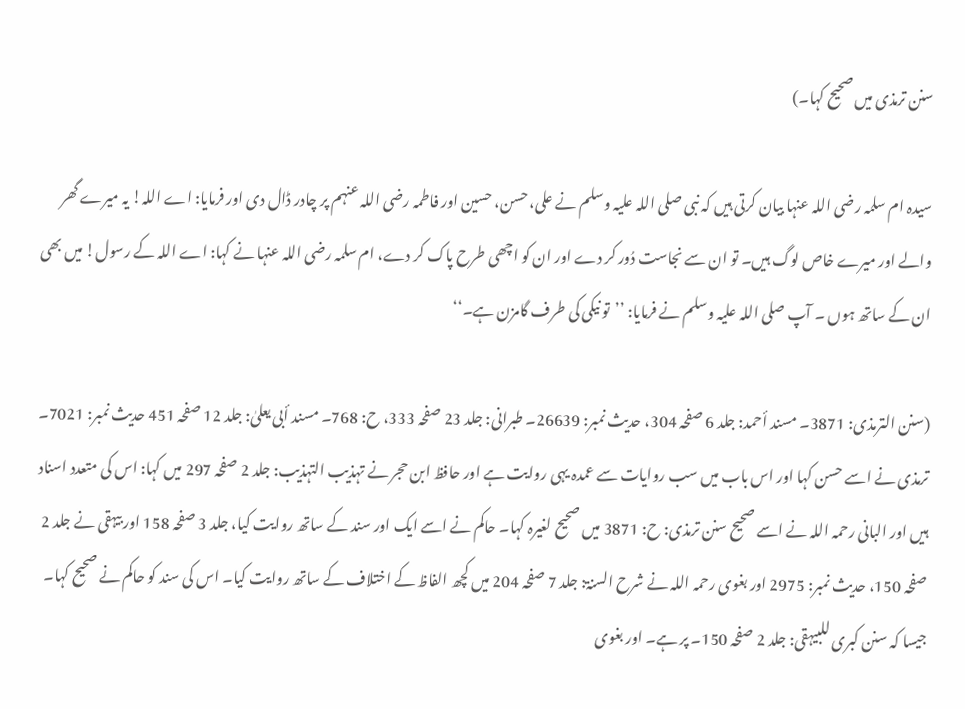سنن ترمذی میں صحیح کہا۔)

سیدہ ام سلمہ رضی اللہ عنہا بیان کرتی ہیں کہ نبی صلی اللہ علیہ وسلم نے علی، حسن، حسین اور فاطمہ رضی اللہ عنہم پر چادر ڈال دی اور فرمایا: اے اللہ! یہ میرے گھر والے اور میرے خاص لوگ ہیں۔ تو ان سے نجاست دُور کر دے اور ان کو اچھی طرح پاک کر دے، ام سلمہ رضی اللہ عنہا نے کہا: اے اللہ کے رسول! میں بھی ان کے ساتھ ہوں ۔ آپ صلی اللہ علیہ وسلم نے فرمایا: ’’تو نیکی کی طرف گامزن ہے۔‘‘

(سنن الترمذی: 3871۔ مسند أحمد: جلد 6 صفحہ 304، حدیث نمبر: 26639۔ طبرانی: جلد 23 صفحہ 333، ح: 768۔ مسند أبی یعلیٰ: جلد 12 صفحہ 451 حدیث نمبر: 7021۔ ترمذی نے اسے حسن کہا اور اس باب میں سب روایات سے عمدہ یہی روایت ہے اور حافظ ابن حجر نے تہذیب التہذیب: جلد 2 صفحہ 297 میں کہا: اس کی متعدد اسناد ہیں اور البانی رحمہ اللہ نے اسے صحیح سنن ترمذی: ح: 3871 میں صحیح لغیرہ کہا۔ حاکم نے اسے ایک اور سند کے ساتھ روایت کیا، جلد 3 صفحہ 158 اور بیہقی نے جلد 2 صفحہ 150، حدیث نمبر: 2975 اور بغوی رحمہ اللہ نے شرح السنۃ: جلد 7 صفحہ 204 میں کچھ الفاظ کے اختلاف کے ساتھ روایت کیا۔ اس کی سند کو حاکم نے صحیح کہا۔ جیسا کہ سنن کبری للبیہقی: جلد 2 صفحہ 150۔ پر ہے۔ اور بغوی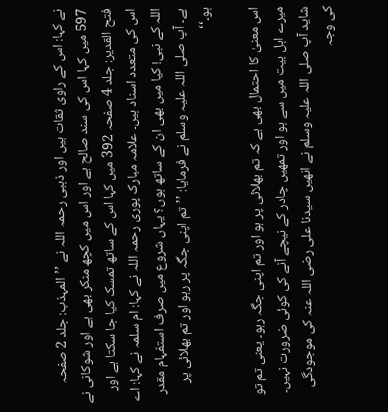نے کہا: اس کے راوی ثقات ہیں اور ذہبی رحمہ اللہ نے ’’المہذب: جلد 2 صفحہ 597 میں کہا اس کی سند صالح ہے اور اس میں کچھ منکر بھی ہے اور شوکانی نے فتح القدیر: جلد 4 صفحہ 392 میں کہا اس کے ساتھ تمسک کیا جا سکتا ہے اور اس کی متعدد اسناد ہیں۔ علامہ مبارک پوری رحمہ اللہ نے کہا: ام سلمہ نے کہا: اے اللہ کے نبی! کیا میں بھی ان کے ساتھ ہوں؟ یہاں شروع میں صرف استفہام مقدر ہے۔ آپ صلی اللہ علیہ وسلم نے فرمایا: ’’تم اپنی جگہ پر رہو اور تم بھلائی پر ہو۔‘‘

اس معنیٰ کا احتمال بھی ہے کہ تم بھلائی پر ہو اور تم اپنی جگہ رہو۔ یعنی تم تو میرے اہل بیت میں سے ہو اور تمھیں چادر کے نیچے آنے کی کوئی ضرورت نہیں۔ شاید آپ صلی اللہ علیہ وسلم نے انھیں سیدنا علی رضی اللہ عنہ کی موجودگی کی وجہ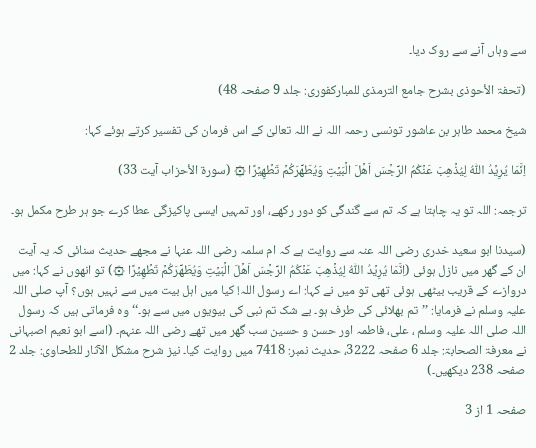سے وہاں آنے سے روک دیا۔

(تحفۃ الأحوذی بشرح جامع الترمذی للمبارکفوری: جلد 9 صفحہ 48)

شیخ محمد طاہر بن عاشور تونسی رحمہ اللہ نے اللہ تعالیٰ کے اس فرمان کی تفسیر کرتے ہوئے کہا:

اِنَّمَا يُرِيۡدُ اللّٰهُ لِيُذۡهِبَ عَنۡكُمُ الرِّجۡسَ اَهۡلَ الۡبَيۡتِ وَيُطَهِّرَكُمۡ تَطۡهِيۡرًا ۞ (سورۃ الأحزاب آیت 33)

ترجمہ: اللہ تو یہ چاہتا ہے کہ تم سے گندگی کو دور رکھے، اور تمہیں ایسی پاکیزگی عطا کرے جو ہر طرح مکمل ہو۔

(سیدنا ابو سعید خدری رضی اللہ عنہ سے روایت ہے کہ ام سلمہ رضی اللہ عنہا نے مجھے حدیث سنائی کہ یہ آیت ان کے گھر میں نازل ہوئی (اِنَّمَا يُرِيۡدُ اللّٰهُ لِيُذۡهِبَ عَنۡكُمُ الرِّجۡسَ اَهۡلَ الۡبَيۡتِ وَيُطَهِّرَكُمۡ تَطۡهِيۡرًا ۞) تو انھوں نے کہا: میں دروازے کے قریب بیٹھی ہوئی تھی تو میں نے کہا: اے رسول اللہ! کیا میں اہل بیت میں سے نہیں ہوں؟ آپ صلی اللہ علیہ وسلم نے فرمایا: ’’تم بھلائی کی طرف ہو۔ بے شک تم نبی کی بیویوں میں سے ہو۔‘‘ وہ فرماتی ہیں کہ رسول اللہ صلی اللہ علیہ وسلم ، علی، فاطمہ اور حسن و حسین سب گھر میں تھے رضی اللہ عنہم۔ (اسے ابو نعیم اصبہانی نے معرفۃ الصحابۃ: جلد 6 صفحہ 3222، حدیث نمبر: 7418 میں روایت کیا۔ نیز شرح مشکل الآثار للطحاوی: جلد 2 صفحہ 238 دیکھیں۔)

صفحہ 1 از 3